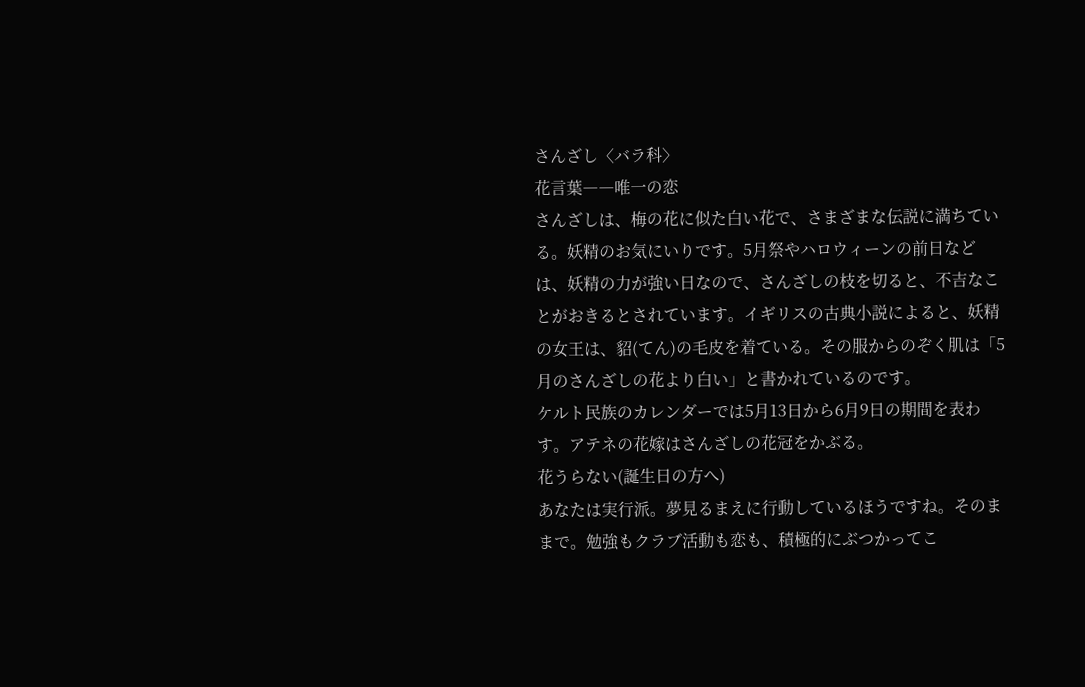さんざし〈バラ科〉
花言葉――唯一の恋
さんざしは、梅の花に似た白い花で、さまざまな伝説に満ちている。妖精のお気にいりです。5月祭やハロウィーンの前日などは、妖精の力が強い日なので、さんざしの枝を切ると、不吉なことがおきるとされています。イギリスの古典小説によると、妖精の女王は、貂(てん)の毛皮を着ている。その服からのぞく肌は「5月のさんざしの花より白い」と書かれているのです。
ケルト民族のカレンダーでは5月13日から6月9日の期間を表わす。アテネの花嫁はさんざしの花冠をかぶる。
花うらない(誕生日の方へ)
あなたは実行派。夢見るまえに行動しているほうですね。そのままで。勉強もクラブ活動も恋も、積極的にぶつかってこ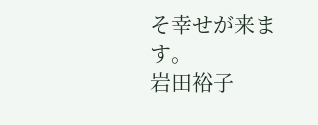そ幸せが来ます。
岩田裕子